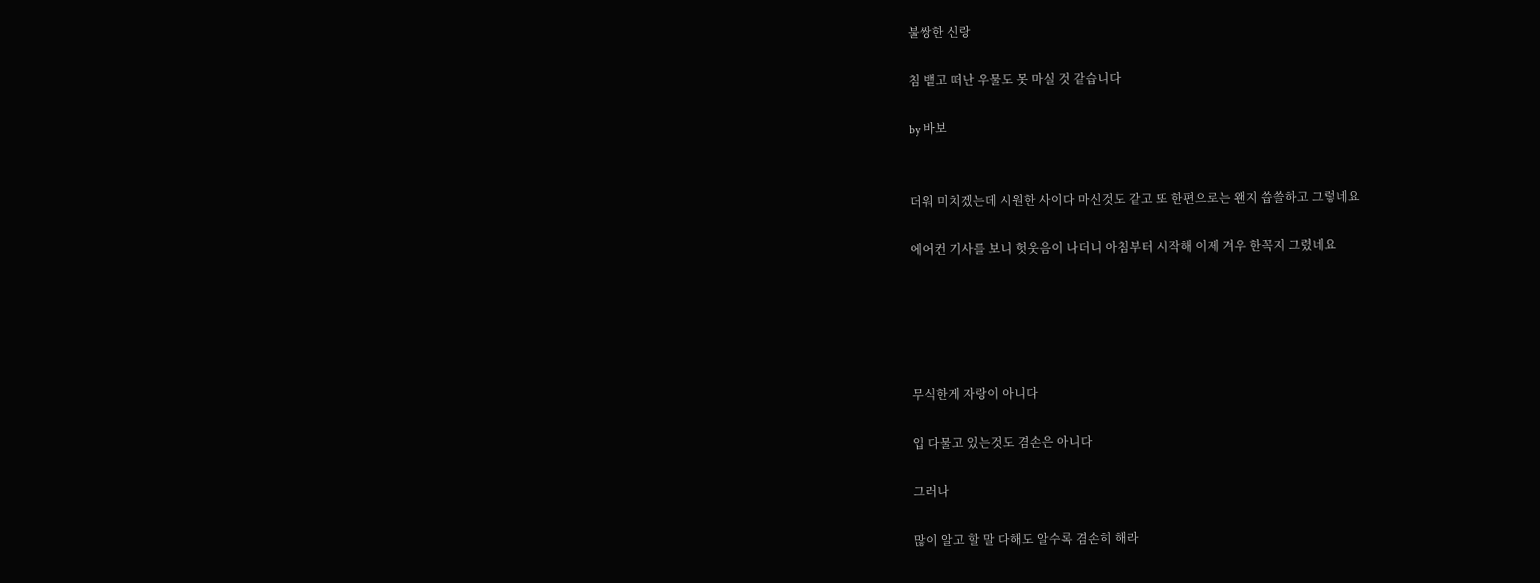불쌍한 신랑

침 뱉고 떠난 우물도 못 마실 것 같습니다

by 바보


더워 미치겠는데 시원한 사이다 마신것도 같고 또 한편으로는 왠지 씁쓸하고 그렇네요

에어컨 기사를 보니 헛웃음이 나더니 아침부터 시작해 이제 겨우 한꼭지 그렸네요





무식한게 자랑이 아니다

입 다물고 있는것도 겸손은 아니다

그러나

많이 알고 할 말 다해도 알수록 겸손히 해라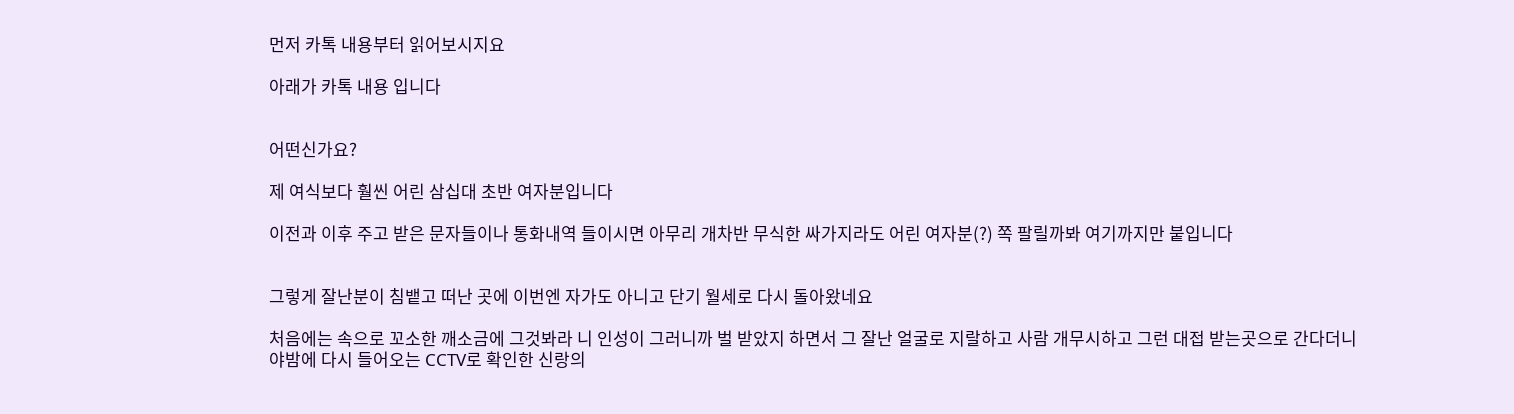먼저 카톡 내용부터 읽어보시지요

아래가 카톡 내용 입니다


어떤신가요?

제 여식보다 훨씬 어린 삼십대 초반 여자분입니다

이전과 이후 주고 받은 문자들이나 통화내역 들이시면 아무리 개차반 무식한 싸가지라도 어린 여자분(?) 쪽 팔릴까봐 여기까지만 붙입니다


그렇게 잘난분이 침뱉고 떠난 곳에 이번엔 자가도 아니고 단기 월세로 다시 돌아왔네요

처음에는 속으로 꼬소한 깨소금에 그것봐라 니 인성이 그러니까 벌 받았지 하면서 그 잘난 얼굴로 지랄하고 사람 개무시하고 그런 대접 받는곳으로 간다더니 야밤에 다시 들어오는 CCTV로 확인한 신랑의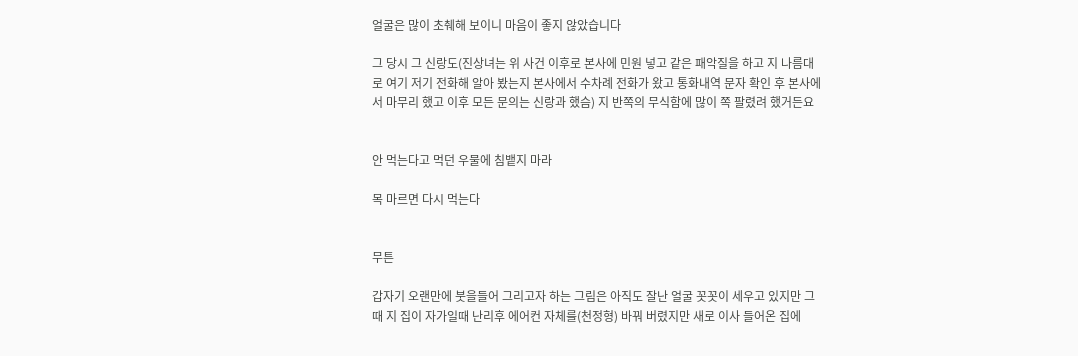얼굴은 많이 초췌해 보이니 마음이 좋지 않았습니다

그 당시 그 신랑도(진상녀는 위 사건 이후로 본사에 민원 넣고 같은 패악질을 하고 지 나름대로 여기 저기 전화해 알아 봤는지 본사에서 수차례 전화가 왔고 통화내역 문자 확인 후 본사에서 마무리 했고 이후 모든 문의는 신랑과 했슴) 지 반쪽의 무식함에 많이 쪽 팔렸려 했거든요


안 먹는다고 먹던 우물에 침뱉지 마라

목 마르면 다시 먹는다


무튼

갑자기 오랜만에 붓을들어 그리고자 하는 그림은 아직도 잘난 얼굴 꼿꼿이 세우고 있지만 그때 지 집이 자가일때 난리후 에어컨 자체를(천정형) 바꿔 버렸지만 새로 이사 들어온 집에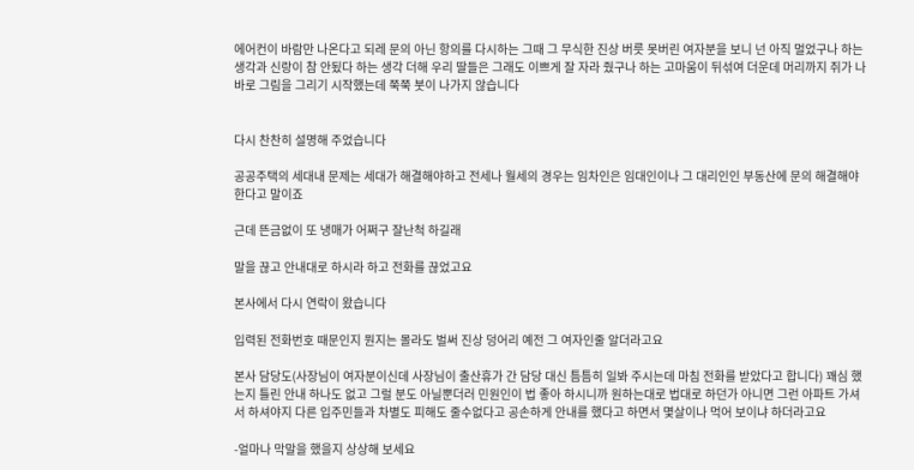에어컨이 바람만 나온다고 되레 문의 아닌 항의를 다시하는 그때 그 무식한 진상 버릇 못버린 여자분을 보니 넌 아직 멀었구나 하는 생각과 신랑이 참 안됬다 하는 생각 더해 우리 딸들은 그래도 이쁘게 잘 자라 줬구나 하는 고마움이 뒤섞여 더운데 머리까지 쥐가 나 바로 그림을 그리기 시작했는데 쭉쭉 붓이 나가지 않습니다


다시 찬찬히 설명해 주었습니다

공공주택의 세대내 문제는 세대가 해결해야하고 전세나 월세의 경우는 임차인은 임대인이나 그 대리인인 부동산에 문의 해결해야 한다고 말이죠

근데 뜬금없이 또 냉매가 어쩌구 잘난척 하길래

말을 끊고 안내대로 하시라 하고 전화를 끊었고요

본사에서 다시 연락이 왔습니다

입력된 전화번호 때문인지 뭔지는 몰라도 벌써 진상 덩어리 예전 그 여자인줄 알더라고요

본사 담당도(사장님이 여자분이신데 사장님이 출산휴가 간 담당 대신 틈틈히 일봐 주시는데 마침 전화를 받았다고 합니다) 꽤심 했는지 틀린 안내 하나도 없고 그럴 분도 아닐뿐더러 민원인이 법 좋아 하시니까 원하는대로 법대로 하던가 아니면 그런 아파트 가셔서 하셔야지 다른 입주민들과 차별도 피해도 줄수없다고 공손하게 안내를 했다고 하면서 몇살이나 먹어 보이냐 하더라고요

-얼마나 막말을 했을지 상상해 보세요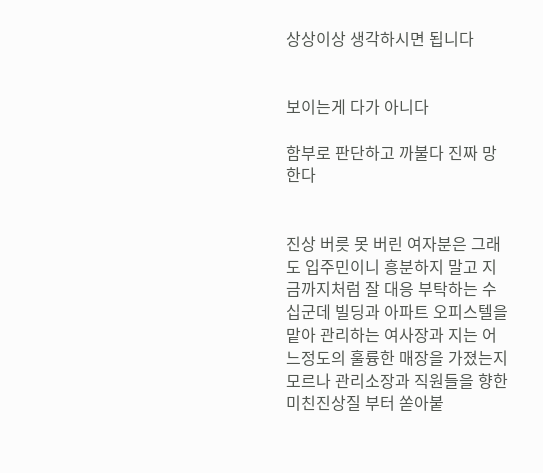상상이상 생각하시면 됩니다


보이는게 다가 아니다

함부로 판단하고 까불다 진짜 망한다


진상 버릇 못 버린 여자분은 그래도 입주민이니 흥분하지 말고 지금까지처럼 잘 대응 부탁하는 수십군데 빌딩과 아파트 오피스텔을 맡아 관리하는 여사장과 지는 어느정도의 훌륭한 매장을 가졌는지 모르나 관리소장과 직원들을 향한 미친진상질 부터 쏟아붙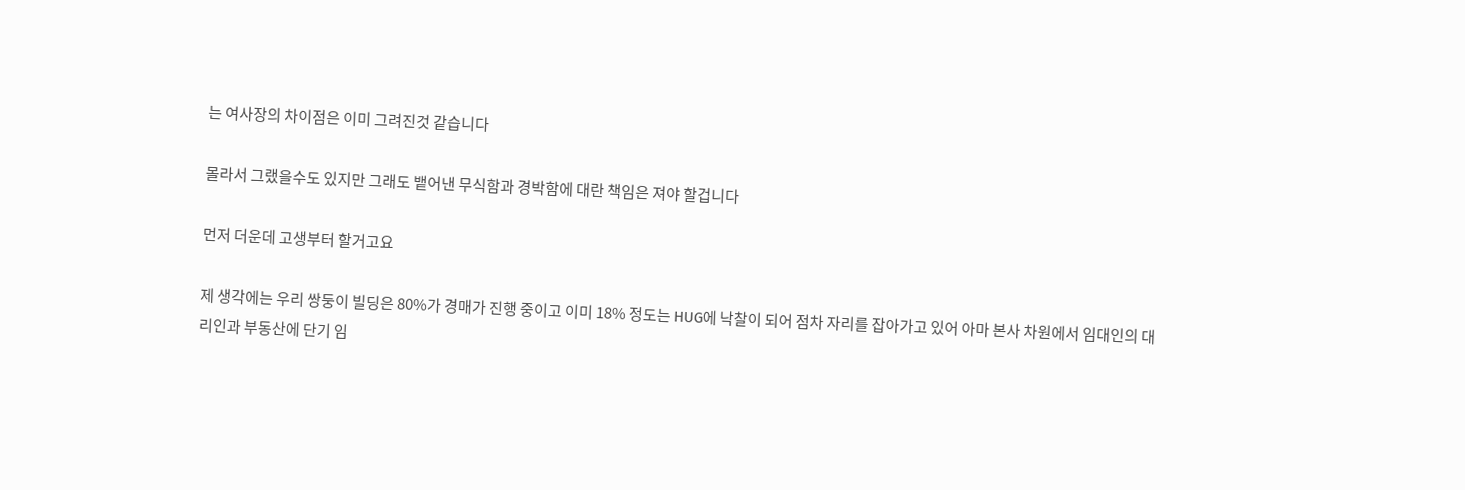는 여사장의 차이점은 이미 그려진것 같습니다

몰라서 그랬을수도 있지만 그래도 뱉어낸 무식함과 경박함에 대란 책임은 져야 할겁니다

먼저 더운데 고생부터 할거고요

제 생각에는 우리 쌍둥이 빌딩은 80%가 경매가 진행 중이고 이미 18% 정도는 HUG에 낙찰이 되어 점차 자리를 잡아가고 있어 아마 본사 차원에서 임대인의 대리인과 부동산에 단기 임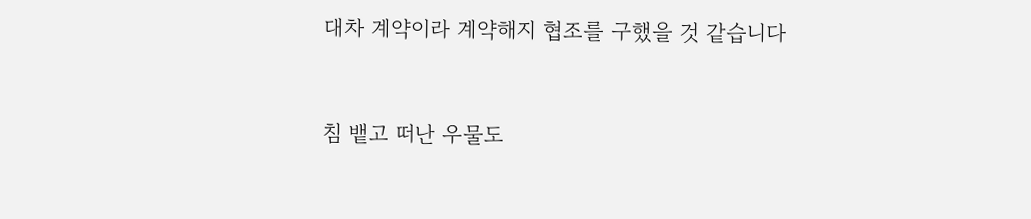대차 계약이라 계약해지 협조를 구했을 것 같습니다


침 뱉고 떠난 우물도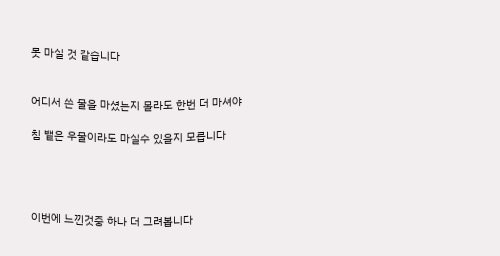못 마실 것 같습니다


어디서 쓴 물을 마셨는지 몰라도 한번 더 마셔야

침 뱉은 우물이라도 마실수 있을지 모릅니다




이번에 느낀것중 하나 더 그려봅니다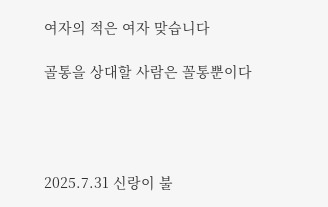여자의 적은 여자 맞습니다

골통을 상대할 사람은 꼴통뿐이다




2025.7.31 신랑이 불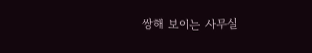쌍해 보이는 사무실